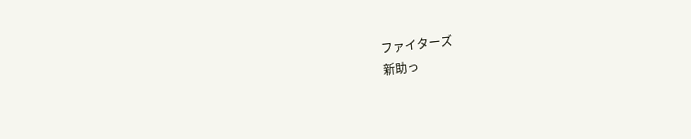ファイターズ
新助っ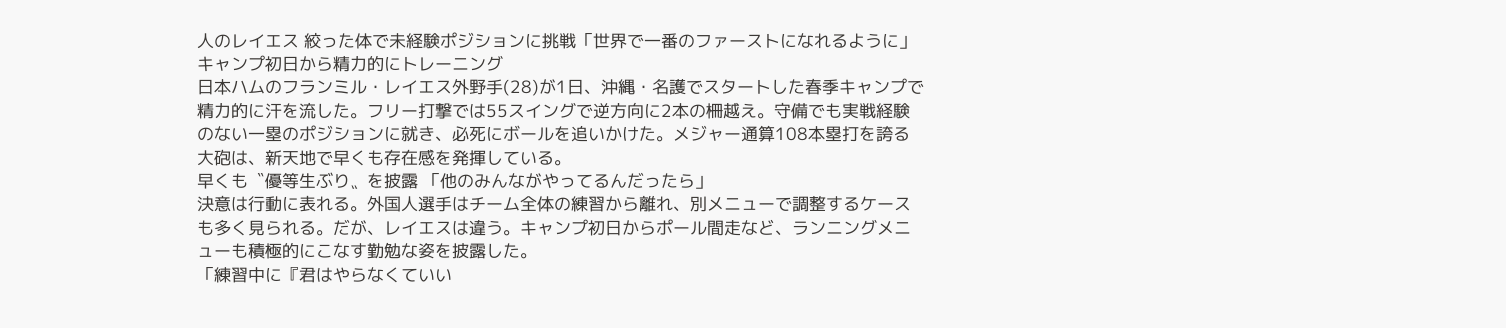人のレイエス 絞った体で未経験ポジションに挑戦「世界で一番のファーストになれるように」
キャンプ初日から精力的にトレーニング
日本ハムのフランミル・レイエス外野手(28)が1日、沖縄・名護でスタートした春季キャンプで精力的に汗を流した。フリー打撃では55スイングで逆方向に2本の柵越え。守備でも実戦経験のない一塁のポジションに就き、必死にボールを追いかけた。メジャー通算108本塁打を誇る大砲は、新天地で早くも存在感を発揮している。
早くも〝優等生ぶり〟を披露 「他のみんながやってるんだったら」
決意は行動に表れる。外国人選手はチーム全体の練習から離れ、別メニューで調整するケースも多く見られる。だが、レイエスは違う。キャンプ初日からポール間走など、ランニングメニューも積極的にこなす勤勉な姿を披露した。
「練習中に『君はやらなくていい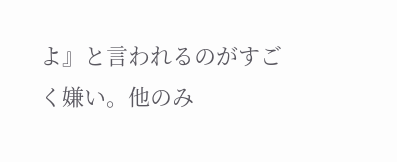よ』と言われるのがすごく嫌い。他のみ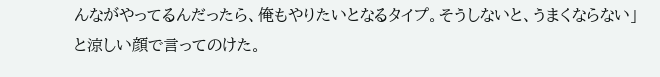んながやってるんだったら、俺もやりたいとなるタイプ。そうしないと、うまくならない」と涼しい顔で言ってのけた。